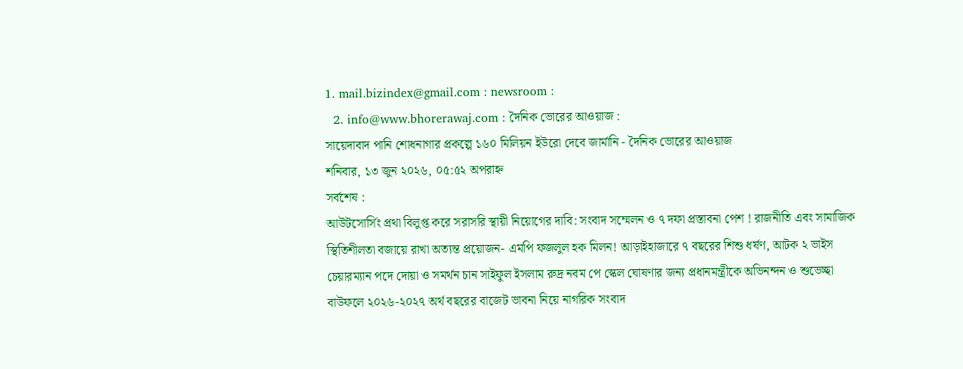1. mail.bizindex@gmail.com : newsroom :
  2. info@www.bhorerawaj.com : দৈনিক ভোরের আওয়াজ :
সায়েদাবাদ পানি শোধনাগার প্রকল্পে ১৬০ মিলিয়ন ইউরো দেবে জার্মানি - দৈনিক ভোরের আওয়াজ
শনিবার, ১৩ জুন ২০২৬, ০৫:৫২ অপরাহ্ন
সর্বশেষ :
আউটসোর্সিং প্রথা বিলুপ্ত করে সরাসরি স্থায়ী নিয়োগের দাবি: সংবাদ সম্মেলন ও ৭ দফা প্রস্তাবনা পেশ ! রাজনীতি এবং সামাজিক স্থিতিশীলতা বজায়ে রাখা অত্যন্ত প্রয়োজন- এমপি ফজলুল হক মিলন! আড়াইহাজারে ৭ বছরের শিশু ধর্ষণ, আটক ২ ভাইস চেয়ারম্যান পদে দোয়া ও সমর্থন চান সাইফুল ইসলাম রুদ্র নবম পে স্কেল ঘোষণার জন্য প্রধানমন্ত্রীকে অভিনন্দন ও শুভেচ্ছা বাউফলে ২০২৬-২০২৭ অর্থ বছরের বাজেট ভাবনা নিয়ে নাগরিক সংবাদ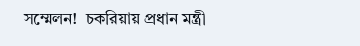সম্মেলন!  চকরিয়ায় প্রধান মন্ত্রী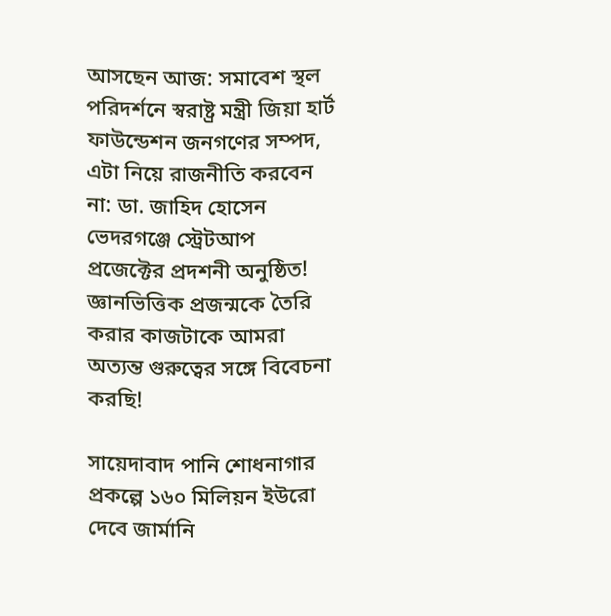আসছেন আজ: সমাবেশ স্থল পরিদর্শনে স্বরাষ্ট্র মন্ত্রী জিয়া হার্ট ফাউন্ডেশন জনগণের সম্পদ, এটা নিয়ে রাজনীতি করবেন না: ডা. জাহিদ হোসেন ভেদরগঞ্জে স্ট্রেটআপ প্রজেক্টের প্রদশনী অনুষ্ঠিত!  জ্ঞানভিত্তিক প্রজন্মকে তৈরি করার কাজটাকে আমরা অত্যন্ত গুরুত্বের সঙ্গে বিবেচনা করছি!

সায়েদাবাদ পানি শোধনাগার প্রকল্পে ১৬০ মিলিয়ন ইউরো দেবে জার্মানি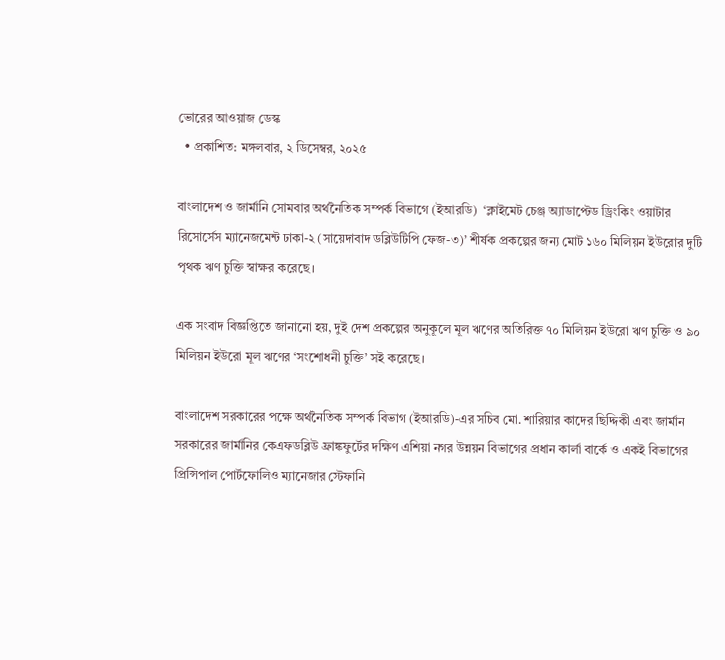ভোরের আওয়াজ ডেস্ক
  • প্রকাশিত: মঙ্গলবার, ২ ডিসেম্বর, ২০২৫

বাংলাদেশ ও জার্মানি সোমবার অর্থনৈতিক সম্পর্ক বিভাগে (ইআরডি)  ‘ক্লাইমেট চেঞ্জ অ্যাডাপ্টেড ড্রিংকিং ওয়াটার রিসোর্সেস ম্যানেজমেন্ট ঢাকা-২ (সায়েদাবাদ ডব্লিউটিপি ফেজ-৩)’ শীর্ষক প্রকল্পের জন্য মোট ১৬০ মিলিয়ন ইউরোর দুটি পৃথক ঋণ চুক্তি স্বাক্ষর করেছে।

এক সংবাদ বিজ্ঞপ্তিতে জানানো হয়, দুই দেশ প্রকল্পের অনুকূলে মূল ঋণের অতিরিক্ত ৭০ মিলিয়ন ইউরো ঋণ চুক্তি ও ৯০ মিলিয়ন ইউরো মূল ঋণের ‘সংশোধনী চুক্তি’ সই করেছে।

বাংলাদেশ সরকারের পক্ষে অর্থনৈতিক সম্পর্ক বিভাগ (ইআরডি)-এর সচিব মো. শারিয়ার কাদের ছিদ্দিকী এবং জার্মান সরকারের জার্মানির কেএফডব্লিউ ফ্রাঙ্কফুর্টের দক্ষিণ এশিয়া নগর উন্নয়ন বিভাগের প্রধান কার্লা বার্কে ও একই বিভাগের প্রিন্সিপাল পোর্টফোলিও ম্যানেজার স্টেফানি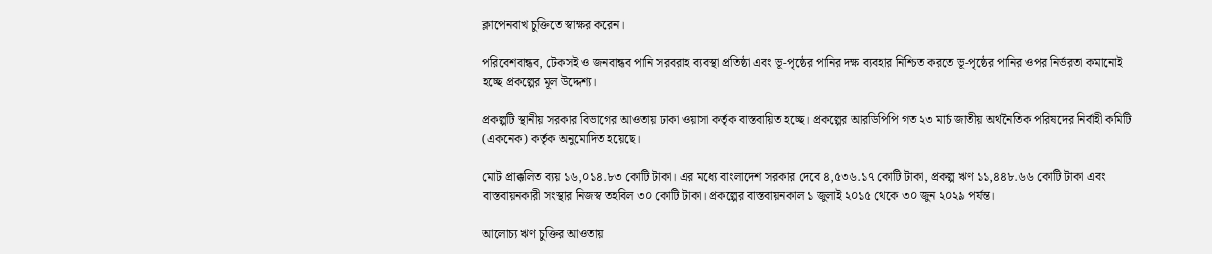ক্লাপেনবাখ চুক্তিতে স্বাক্ষর করেন।

পরিবেশবান্ধব, টেকসই ও জনবান্ধব পানি সরবরাহ ব্যবস্থা প্রতিষ্ঠা এবং ভূ-পৃষ্ঠের পানির দক্ষ ব্যবহার নিশ্চিত করতে ভূ-পৃষ্ঠের পানির ওপর নির্ভরতা কমানোই হচ্ছে প্রকল্পের মূল উদ্দেশ্য।

প্রকল্পটি স্থানীয় সরকার বিভাগের আওতায় ঢাকা ওয়াসা কর্তৃক বাস্তবায়িত হচ্ছে। প্রকল্পের আরডিপিপি গত ২৩ মার্চ জাতীয় অর্থনৈতিক পরিষদের নির্বাহী কমিটি (একনেক) কর্তৃক অনুমোদিত হয়েছে।

মোট প্রাক্কলিত ব্যয় ১৬,০১৪.৮৩ কোটি টাকা। এর মধ্যে বাংলাদেশ সরকার দেবে ৪,৫৩৬.১৭ কোটি টাকা, প্রকল্প ঋণ ১১,৪৪৮.৬৬ কোটি টাকা এবং বাস্তবায়নকারী সংস্থার নিজস্ব তহবিল ৩০ কোটি টাকা। প্রকল্পের বাস্তবায়নকাল ১ জুলাই ২০১৫ থেকে ৩০ জুন ২০২৯ পর্যন্ত।

আলোচ্য ঋণ চুক্তির আওতায়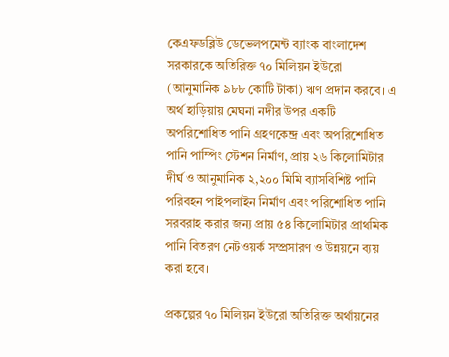কেএফডব্লিউ ডেভেলপমেন্ট ব্যাংক বাংলাদেশ সরকারকে অতিরিক্ত ৭০ মিলিয়ন ইউরো (আনুমানিক ৯৮৮ কোটি টাকা) ঋণ প্রদান করবে। এ অর্থ হাড়িয়ায় মেঘনা নদীর উপর একটি অপরিশোধিত পানি গ্রহণকেন্দ্র এবং অপরিশোধিত পানি পাম্পিং স্টেশন নির্মাণ, প্রায় ২৬ কিলোমিটার দীর্ঘ ও আনুমানিক ২,২০০ মিমি ব্যাসবিশিষ্ট পানি পরিবহন পাইপলাইন নির্মাণ এবং পরিশোধিত পানি সরবরাহ করার জন্য প্রায় ৫৪ কিলোমিটার প্রাথমিক পানি বিতরণ নেটওয়র্ক সম্প্রসারণ ও উন্নয়নে ব্যয় করা হবে।

প্রকল্পের ৭০ মিলিয়ন ইউরো অতিরিক্ত অর্থায়নের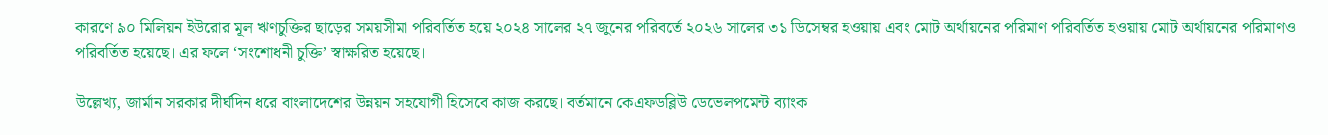কারণে ৯০ মিলিয়ন ইউরোর মূল ঋণচুক্তির ছাড়ের সময়সীমা পরিবর্তিত হয়ে ২০২৪ সালের ২৭ জুনের পরিবর্তে ২০২৬ সালের ৩১ ডিসেম্বর হওয়ায় এবং মোট অর্থায়নের পরিমাণ পরিবর্তিত হওয়ায় মোট অর্থায়নের পরিমাণও পরিবর্তিত হয়েছে। এর ফলে ‘সংশোধনী চুক্তি’ স্বাক্ষরিত হয়েছে।

উল্লেখ্য, জার্মান সরকার দীর্ঘদিন ধরে বাংলাদেশের উন্নয়ন সহযোগী হিসেবে কাজ করছে। বর্তমানে কেএফডব্লিউ ডেভেলপমেন্ট ব্যাংক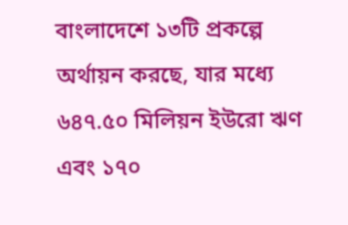বাংলাদেশে ১৩টি প্রকল্পে অর্থায়ন করছে, যার মধ্যে ৬৪৭.৫০ মিলিয়ন ইউরো ঋণ এবং ১৭০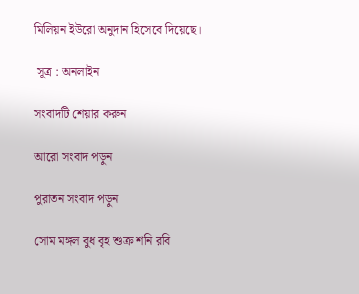মিলিয়ন ইউরো অনুদান হিসেবে দিয়েছে।

 সূত্র : অনলাইন

সংবাদটি শেয়ার করুন

আরো সংবাদ পড়ুন

পুরাতন সংবাদ পড়ুন

সোম মঙ্গল বুধ বৃহ শুক্র শনি রবি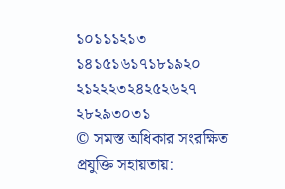১০১১১২১৩
১৪১৫১৬১৭১৮১৯২০
২১২২২৩২৪২৫২৬২৭
২৮২৯৩০৩১
© সমস্ত অধিকার সংরক্ষিত
প্রযুক্তি সহায়তায়: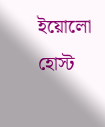ইয়োলো হোস্ট